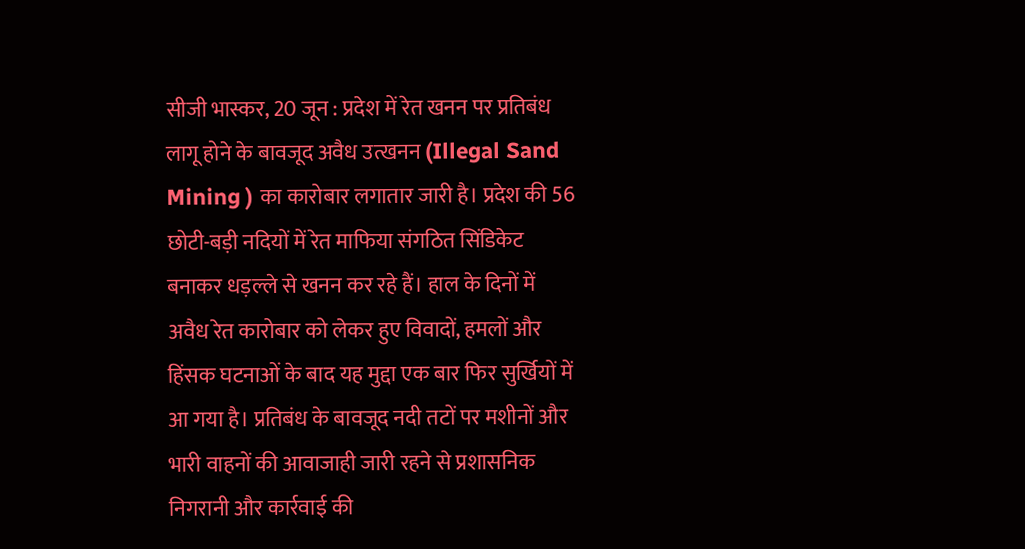सीजी भास्कर, 20 जून : प्रदेश में रेत खनन पर प्रतिबंध लागू होने के बावजूद अवैध उत्खनन (Illegal Sand Mining ) का कारोबार लगातार जारी है। प्रदेश की 56 छोटी-बड़ी नदियों में रेत माफिया संगठित सिंडिकेट बनाकर धड़ल्ले से खनन कर रहे हैं। हाल के दिनों में अवैध रेत कारोबार को लेकर हुए विवादों, हमलों और हिंसक घटनाओं के बाद यह मुद्दा एक बार फिर सुर्खियों में आ गया है। प्रतिबंध के बावजूद नदी तटों पर मशीनों और भारी वाहनों की आवाजाही जारी रहने से प्रशासनिक निगरानी और कार्रवाई की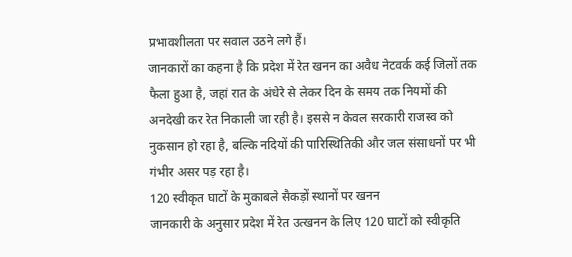प्रभावशीलता पर सवाल उठने लगे हैं।
जानकारों का कहना है कि प्रदेश में रेत खनन का अवैध नेटवर्क कई जिलों तक फैला हुआ है, जहां रात के अंधेरे से लेकर दिन के समय तक नियमों की अनदेखी कर रेत निकाली जा रही है। इससे न केवल सरकारी राजस्व को नुकसान हो रहा है, बल्कि नदियों की पारिस्थितिकी और जल संसाधनों पर भी गंभीर असर पड़ रहा है।
120 स्वीकृत घाटों के मुकाबले सैकड़ों स्थानों पर खनन
जानकारी के अनुसार प्रदेश में रेत उत्खनन के लिए 120 घाटों को स्वीकृति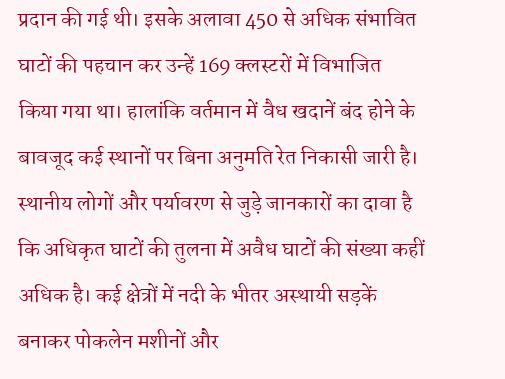प्रदान की गई थी। इसके अलावा 450 से अधिक संभावित घाटों की पहचान कर उन्हें 169 क्लस्टरों में विभाजित किया गया था। हालांकि वर्तमान में वैध खदानें बंद होने के बावजूद कई स्थानों पर बिना अनुमति रेत निकासी जारी है।
स्थानीय लोगों और पर्यावरण से जुड़े जानकारों का दावा है कि अधिकृत घाटों की तुलना में अवैध घाटों की संख्या कहीं अधिक है। कई क्षेत्रों में नदी के भीतर अस्थायी सड़कें बनाकर पोकलेन मशीनों और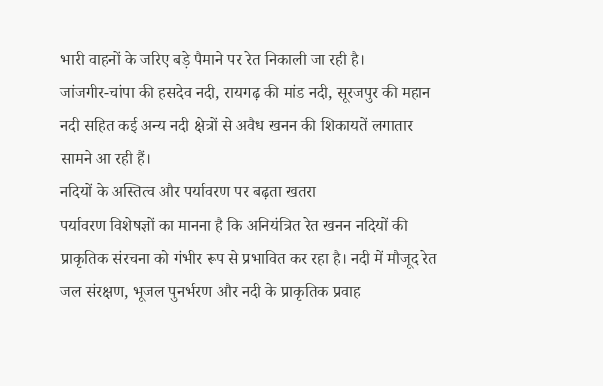भारी वाहनों के जरिए बड़े पैमाने पर रेत निकाली जा रही है।
जांजगीर-चांपा की हसदेव नदी, रायगढ़ की मांड नदी, सूरजपुर की महान नदी सहित कई अन्य नदी क्षेत्रों से अवैध खनन की शिकायतें लगातार सामने आ रही हैं।
नदियों के अस्तित्व और पर्यावरण पर बढ़ता खतरा
पर्यावरण विशेषज्ञों का मानना है कि अनियंत्रित रेत खनन नदियों की प्राकृतिक संरचना को गंभीर रूप से प्रभावित कर रहा है। नदी में मौजूद रेत जल संरक्षण, भूजल पुनर्भरण और नदी के प्राकृतिक प्रवाह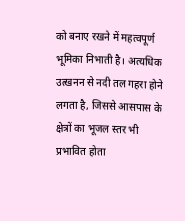को बनाए रखने में महत्वपूर्ण भूमिका निभाती है। अत्यधिक उत्खनन से नदी तल गहरा होने लगता है, जिससे आसपास के क्षेत्रों का भूजल स्तर भी प्रभावित होता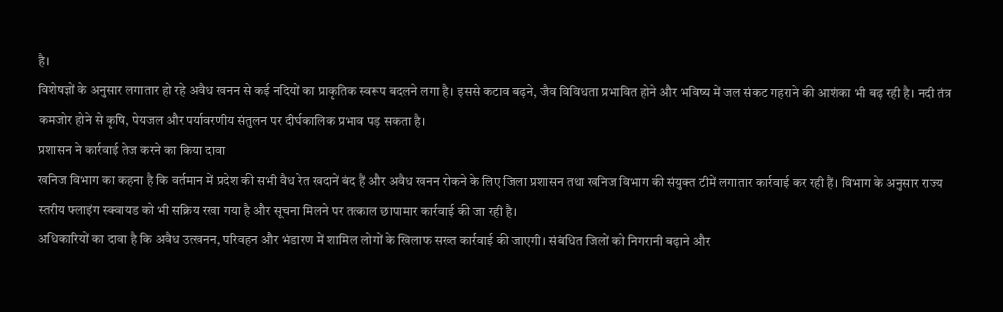है।
विशेषज्ञों के अनुसार लगातार हो रहे अवैध खनन से कई नदियों का प्राकृतिक स्वरूप बदलने लगा है। इससे कटाव बढ़ने, जैव विविधता प्रभावित होने और भविष्य में जल संकट गहराने की आशंका भी बढ़ रही है। नदी तंत्र कमजोर होने से कृषि, पेयजल और पर्यावरणीय संतुलन पर दीर्घकालिक प्रभाव पड़ सकता है।
प्रशासन ने कार्रवाई तेज करने का किया दावा
खनिज विभाग का कहना है कि वर्तमान में प्रदेश की सभी वैध रेत खदानें बंद हैं और अवैध खनन रोकने के लिए जिला प्रशासन तथा खनिज विभाग की संयुक्त टीमें लगातार कार्रवाई कर रही हैं। विभाग के अनुसार राज्य स्तरीय फ्लाइंग स्क्वायड को भी सक्रिय रखा गया है और सूचना मिलने पर तत्काल छापामार कार्रवाई की जा रही है।
अधिकारियों का दावा है कि अवैध उत्खनन, परिवहन और भंडारण में शामिल लोगों के खिलाफ सख्त कार्रवाई की जाएगी। संबंधित जिलों को निगरानी बढ़ाने और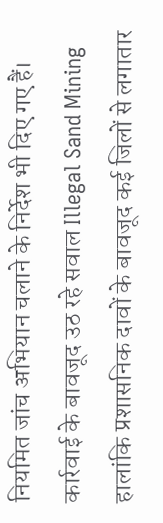नियमित जांच अभियान चलाने के निर्देश भी दिए गए हैं।
कार्रवाई के बावजूद उठ रहे सवाल Illegal Sand Mining
हालांकि प्रशासनिक दावों के बावजूद कई जिलों से लगातार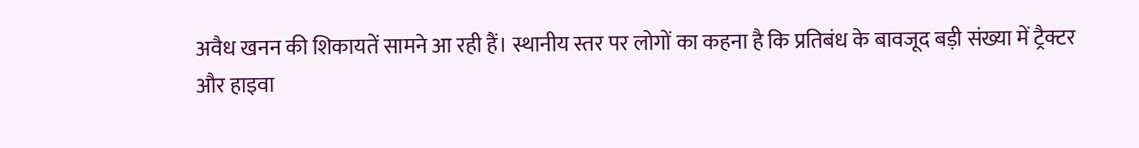अवैध खनन की शिकायतें सामने आ रही हैं। स्थानीय स्तर पर लोगों का कहना है कि प्रतिबंध के बावजूद बड़ी संख्या में ट्रैक्टर और हाइवा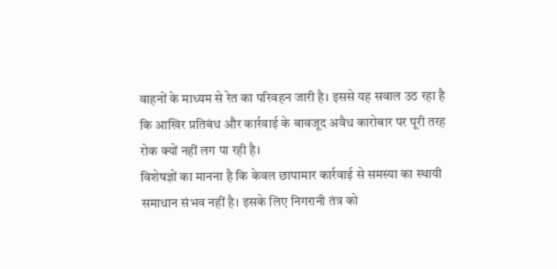वाहनों के माध्यम से रेत का परिवहन जारी है। इससे यह सवाल उठ रहा है कि आखिर प्रतिबंध और कार्रवाई के बावजूद अवैध कारोबार पर पूरी तरह रोक क्यों नहीं लग पा रही है।
विशेषज्ञों का मानना है कि केवल छापामार कार्रवाई से समस्या का स्थायी समाधान संभव नहीं है। इसके लिए निगरानी तंत्र को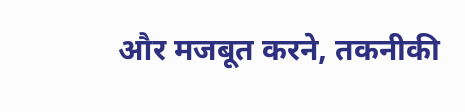और मजबूत करने, तकनीकी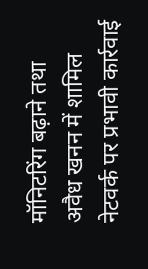मॉनिटरिंग बढ़ाने तथा अवैध खनन में शामिल नेटवर्क पर प्रभावी कार्रवाई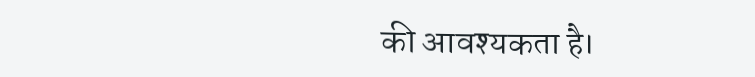की आवश्यकता है।